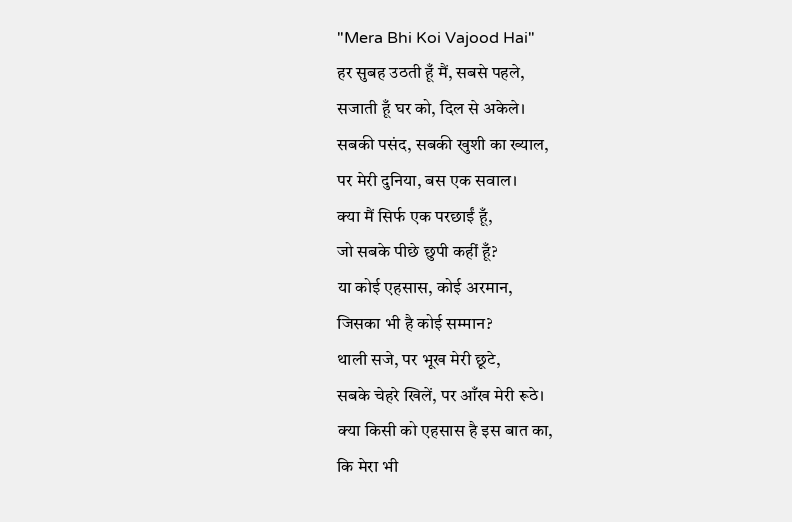"Mera Bhi Koi Vajood Hai"
हर सुबह उठती हूँ मैं, सबसे पहले,
सजाती हूँ घर को, दिल से अकेले।
सबकी पसंद, सबकी खुशी का ख्याल,
पर मेरी दुनिया, बस एक सवाल।
क्या मैं सिर्फ एक परछाईं हूँ,
जो सबके पीछे छुपी कहीं हूँ?
या कोई एहसास, कोई अरमान,
जिसका भी है कोई सम्मान?
थाली सजे, पर भूख मेरी छूटे,
सबके चेहरे खिलें, पर आँख मेरी रूठे।
क्या किसी को एहसास है इस बात का,
कि मेरा भी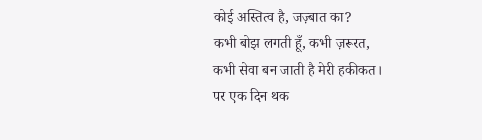कोई अस्तित्व है, जज़्बात का?
कभी बोझ लगती हूँ, कभी ज़रूरत,
कभी सेवा बन जाती है मेरी हकीकत।
पर एक दिन थक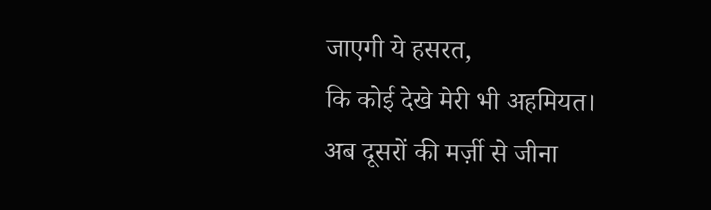जाएगी ये हसरत,
कि कोई देखे मेरी भी अहमियत।
अब दूसरों की मर्ज़ी से जीना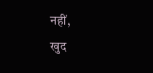नहीं,
खुद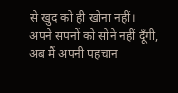से खुद को ही खोना नहीं।
अपने सपनों को सोने नहीं दूँगी,
अब मैं अपनी पहचान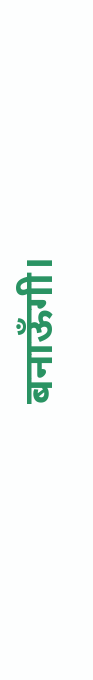बनाऊँगी।